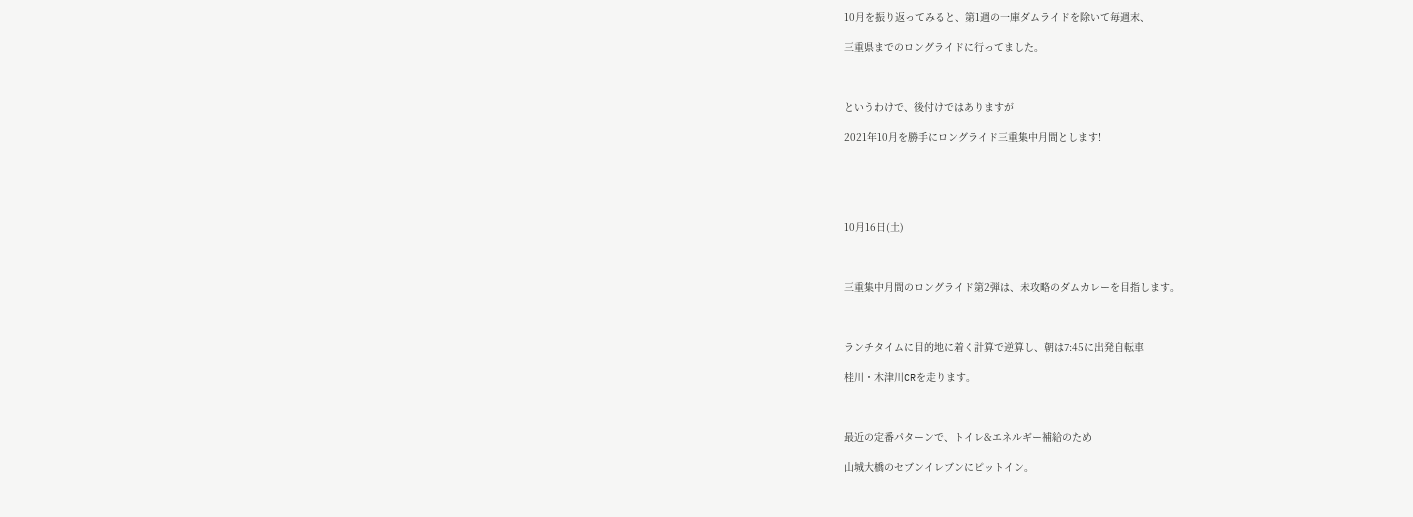10月を振り返ってみると、第1週の一庫ダムライドを除いて毎週末、

三重県までのロングライドに行ってました。



というわけで、後付けではありますが

2021年10月を勝手にロングライド三重集中月間とします!





10月16日(土)



三重集中月間のロングライド第2弾は、未攻略のダムカレーを目指します。



ランチタイムに目的地に着く計算で逆算し、朝は7:45に出発自転車

桂川・木津川CRを走ります。



最近の定番パターンで、トイレ&エネルギー補給のため

山城大橋のセブンイレブンにピットイン。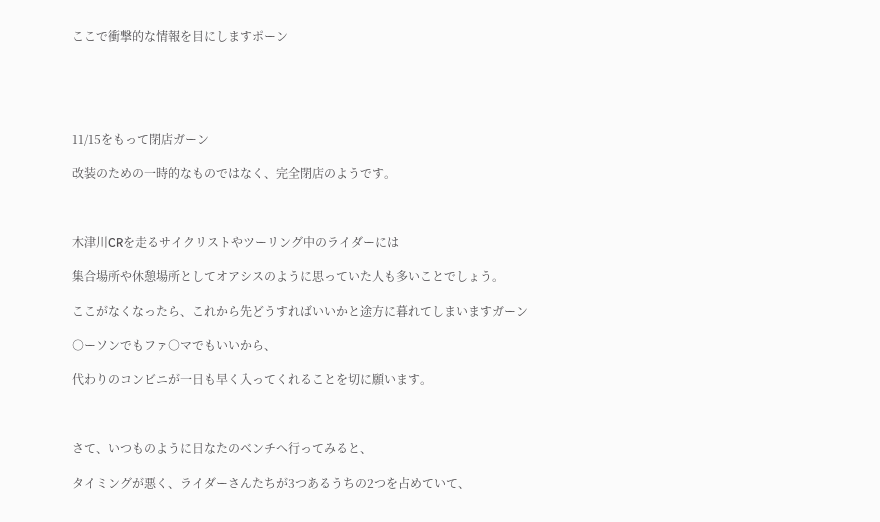ここで衝撃的な情報を目にしますポーン





11/15をもって閉店ガーン

改装のための一時的なものではなく、完全閉店のようです。



木津川CRを走るサイクリストやツーリング中のライダーには

集合場所や休憩場所としてオアシスのように思っていた人も多いことでしょう。

ここがなくなったら、これから先どうすればいいかと途方に暮れてしまいますガーン

○ーソンでもファ○マでもいいから、

代わりのコンビニが一日も早く入ってくれることを切に願います。



さて、いつものように日なたのベンチへ行ってみると、

タイミングが悪く、ライダーさんたちが3つあるうちの2つを占めていて、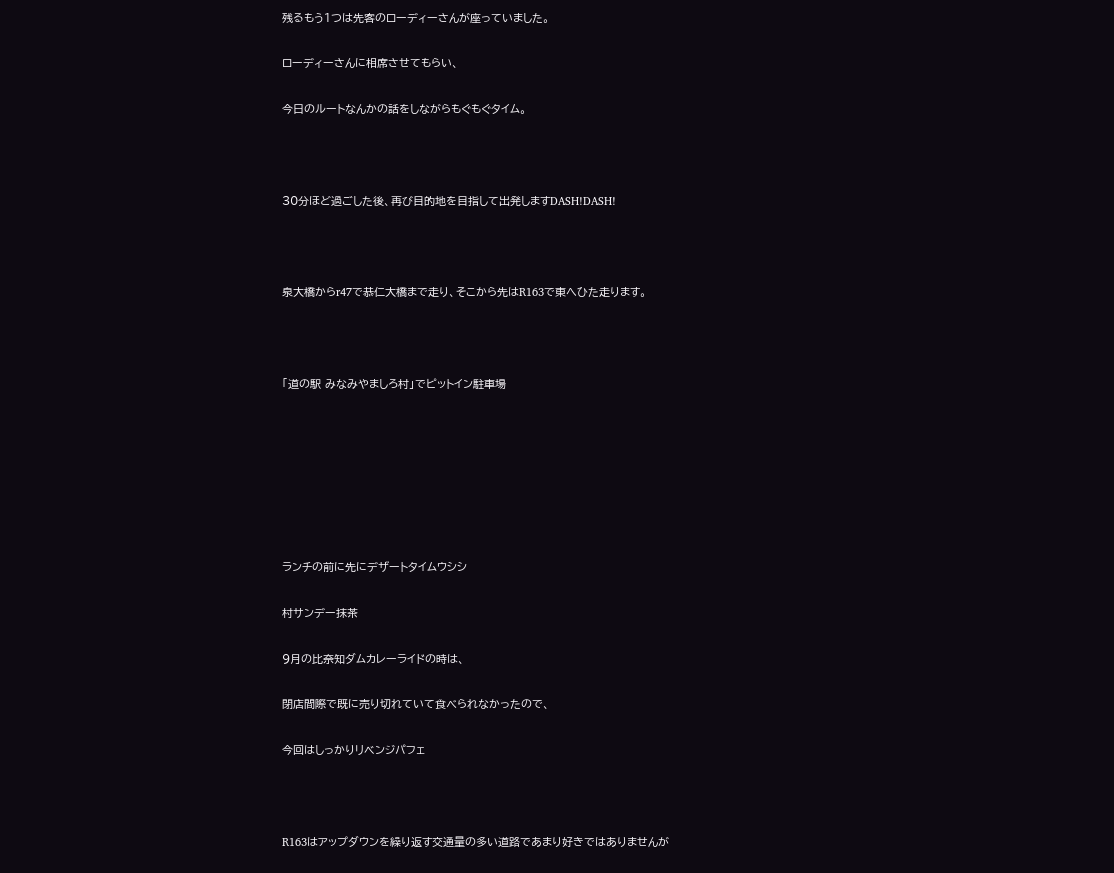残るもう1つは先客のローディーさんが座っていました。

ローディーさんに相席させてもらい、

今日のルートなんかの話をしながらもぐもぐタイム。



30分ほど過ごした後、再び目的地を目指して出発しますDASH!DASH!



泉大橋からr47で恭仁大橋まで走り、そこから先はR163で東へひた走ります。



「道の駅 みなみやましろ村」でピットイン駐車場







ランチの前に先にデザートタイムウシシ

村サンデー抹茶

9月の比奈知ダムカレーライドの時は、

閉店間際で既に売り切れていて食べられなかったので、

今回はしっかりリベンジパフェ



R163はアップダウンを繰り返す交通量の多い道路であまり好きではありませんが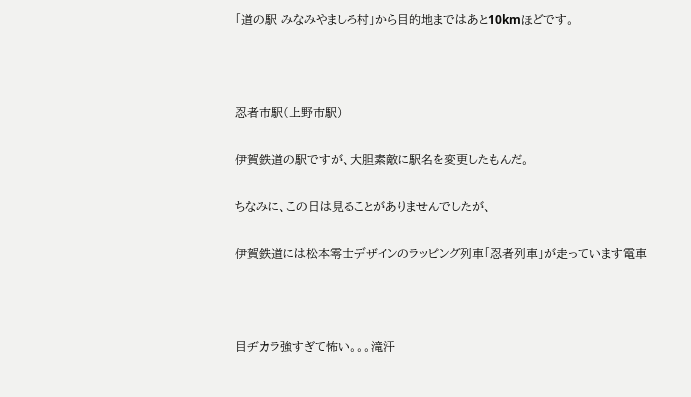「道の駅 みなみやましろ村」から目的地まではあと10kmほどです。



忍者市駅(上野市駅)

伊賀鉄道の駅ですが、大胆素敵に駅名を変更したもんだ。

ちなみに、この日は見ることがありませんでしたが、

伊賀鉄道には松本零士デザインのラッピング列車「忍者列車」が走っています電車



目ヂカラ強すぎて怖い。。。滝汗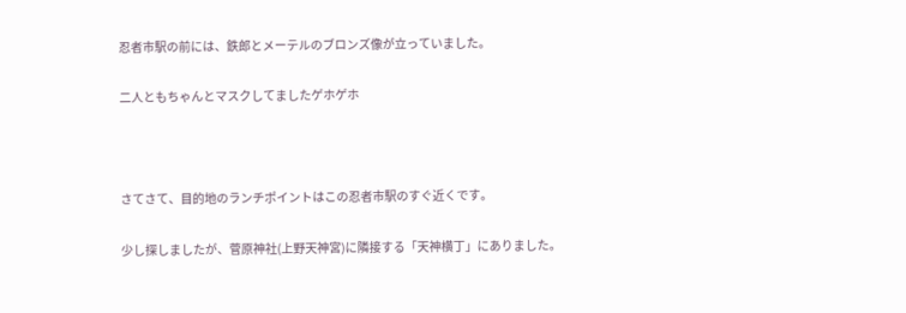忍者市駅の前には、鉄郎とメーテルのブロンズ像が立っていました。

二人ともちゃんとマスクしてましたゲホゲホ



さてさて、目的地のランチポイントはこの忍者市駅のすぐ近くです。

少し探しましたが、菅原神社(上野天神宮)に隣接する「天神横丁」にありました。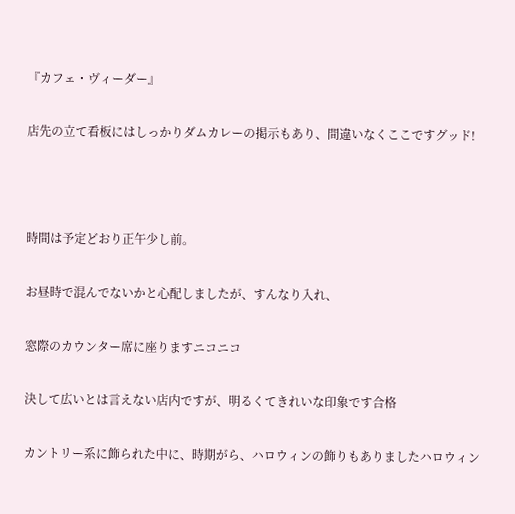『カフェ・ヴィーダー』

店先の立て看板にはしっかりダムカレーの掲示もあり、間違いなくここですグッド!



時間は予定どおり正午少し前。

お昼時で混んでないかと心配しましたが、すんなり入れ、

窓際のカウンター席に座りますニコニコ

決して広いとは言えない店内ですが、明るくてきれいな印象です合格

カントリー系に飾られた中に、時期がら、ハロウィンの飾りもありましたハロウィン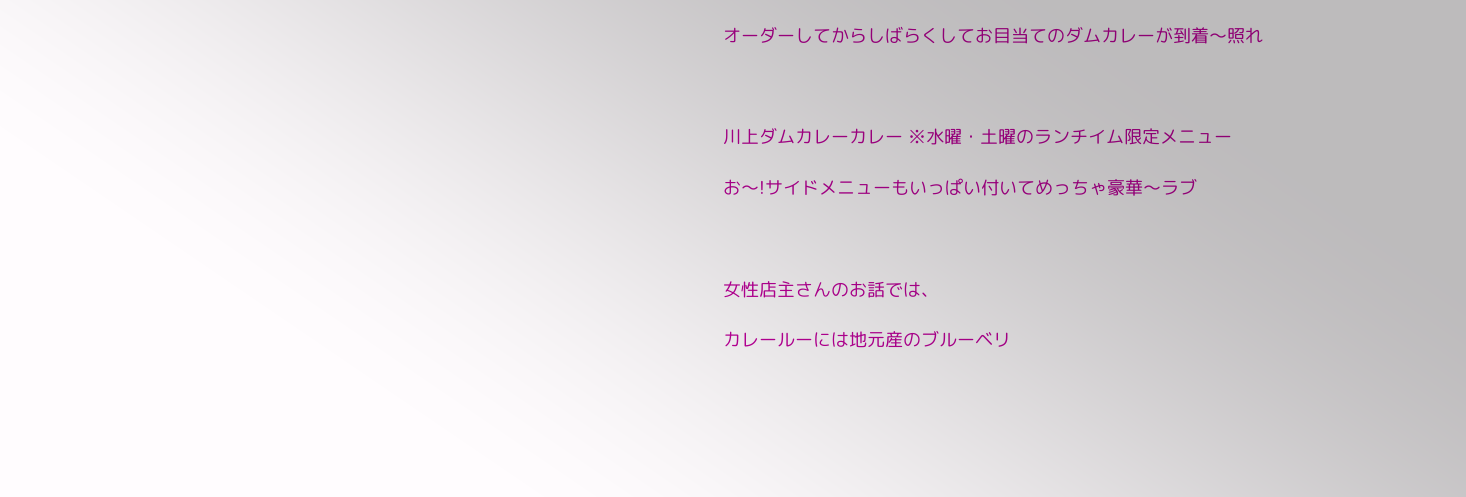オーダーしてからしばらくしてお目当てのダムカレーが到着〜照れ



川上ダムカレーカレー ※水曜・土曜のランチイム限定メニュー

お〜!サイドメニューもいっぱい付いてめっちゃ豪華〜ラブ



女性店主さんのお話では、

カレールーには地元産のブルーベリ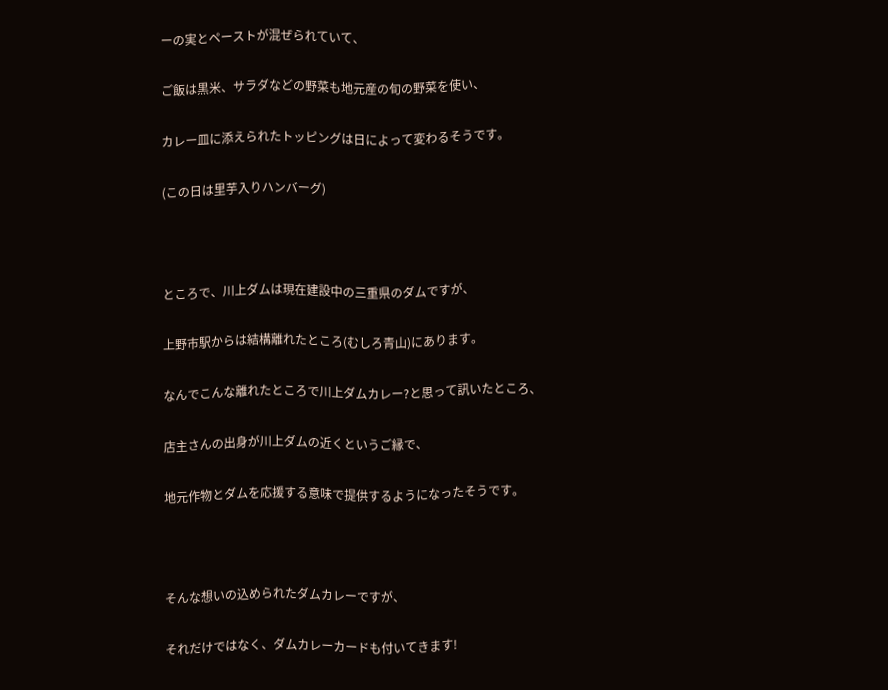ーの実とペーストが混ぜられていて、

ご飯は黒米、サラダなどの野菜も地元産の旬の野菜を使い、

カレー皿に添えられたトッピングは日によって変わるそうです。

(この日は里芋入りハンバーグ)



ところで、川上ダムは現在建設中の三重県のダムですが、

上野市駅からは結構離れたところ(むしろ青山)にあります。

なんでこんな離れたところで川上ダムカレー?と思って訊いたところ、

店主さんの出身が川上ダムの近くというご縁で、

地元作物とダムを応援する意味で提供するようになったそうです。



そんな想いの込められたダムカレーですが、

それだけではなく、ダムカレーカードも付いてきます!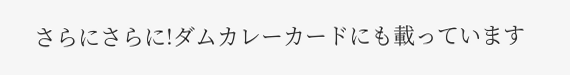さらにさらに!ダムカレーカードにも載っています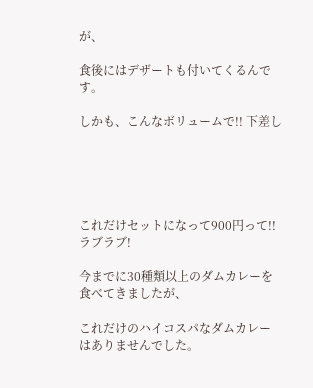が、

食後にはデザートも付いてくるんです。

しかも、こんなボリュームで!! 下差し





これだけセットになって900円って!!ラブラブ!

今までに30種類以上のダムカレーを食べてきましたが、

これだけのハイコスパなダムカレーはありませんでした。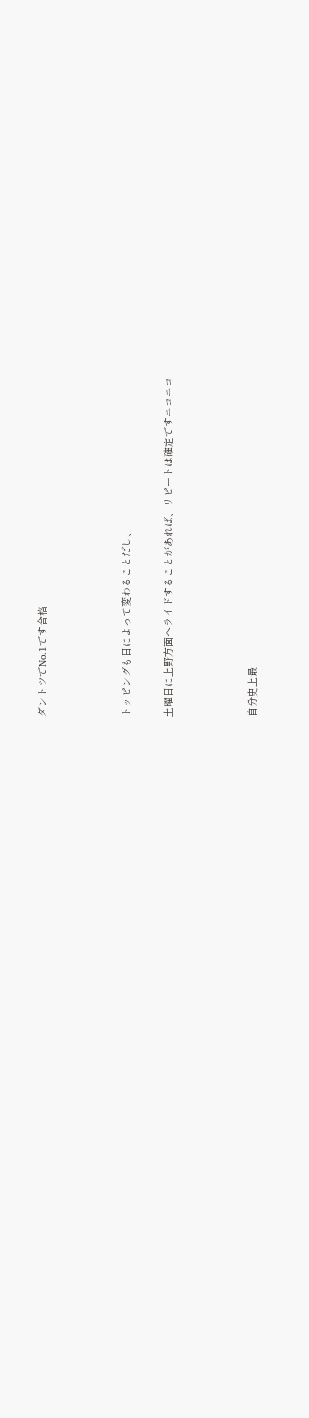ダントツでNo.1です合格



トッピングも日によって変わることだし、

土曜日に上野方面へライドすることがあれば、リピートは確定ですニコニコ



自分史上最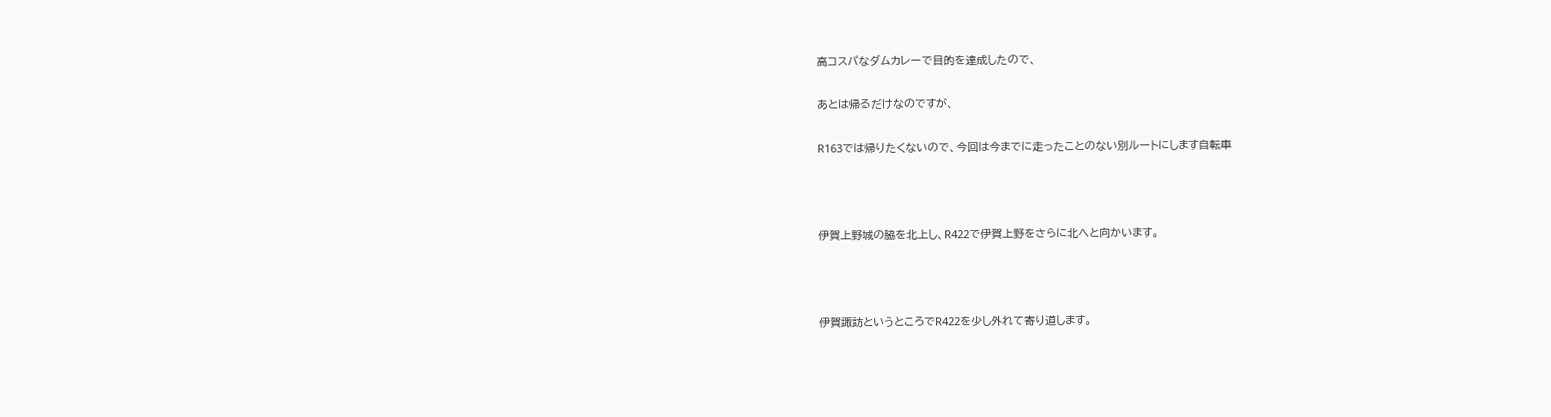高コスパなダムカレーで目的を達成したので、

あとは帰るだけなのですが、

R163では帰りたくないので、今回は今までに走ったことのない別ルートにします自転車



伊賀上野城の脇を北上し、R422で伊賀上野をさらに北へと向かいます。



伊賀諏訪というところでR422を少し外れて寄り道します。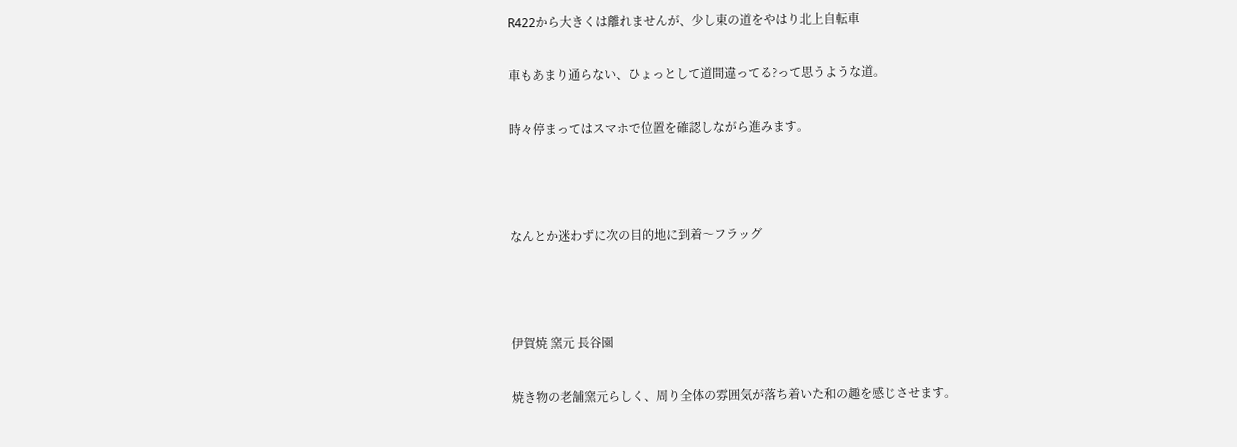R422から大きくは離れませんが、少し東の道をやはり北上自転車

車もあまり通らない、ひょっとして道間違ってる?って思うような道。

時々停まってはスマホで位置を確認しながら進みます。



なんとか迷わずに次の目的地に到着〜フラッグ



伊賀焼 窯元 長谷園

焼き物の老舗窯元らしく、周り全体の雰囲気が落ち着いた和の趣を感じさせます。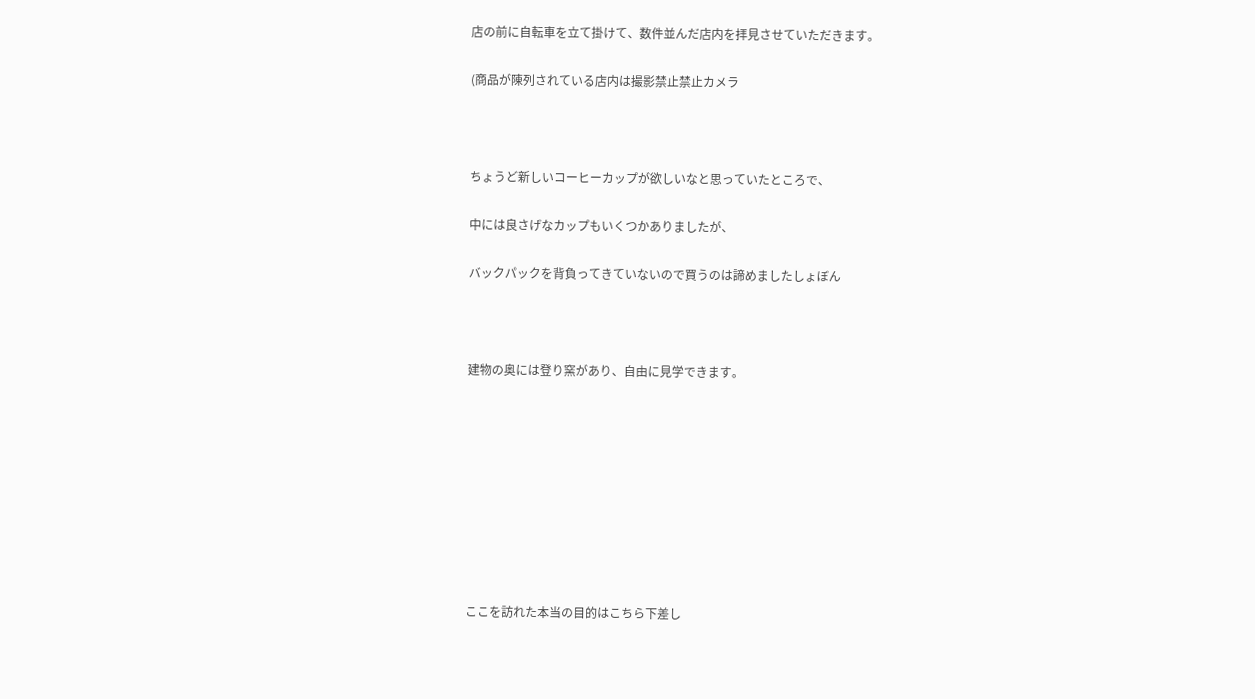店の前に自転車を立て掛けて、数件並んだ店内を拝見させていただきます。

(商品が陳列されている店内は撮影禁止禁止カメラ



ちょうど新しいコーヒーカップが欲しいなと思っていたところで、

中には良さげなカップもいくつかありましたが、

バックパックを背負ってきていないので買うのは諦めましたしょぼん



建物の奥には登り窯があり、自由に見学できます。









ここを訪れた本当の目的はこちら下差し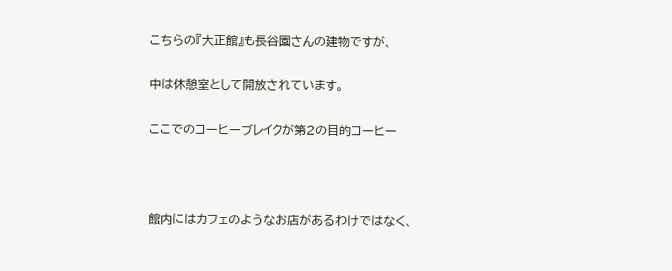こちらの『大正館』も長谷園さんの建物ですが、

中は休憩室として開放されています。

ここでのコーヒーブレイクが第2の目的コーヒー



館内にはカフェのようなお店があるわけではなく、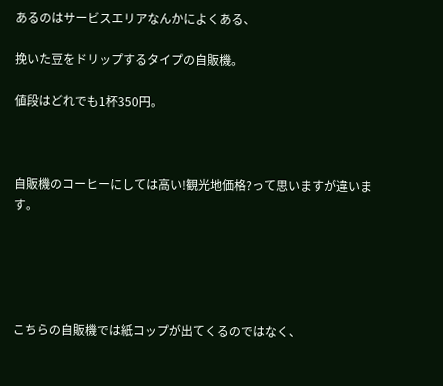あるのはサービスエリアなんかによくある、

挽いた豆をドリップするタイプの自販機。

値段はどれでも1杯350円。



自販機のコーヒーにしては高い!観光地価格?って思いますが違います。





こちらの自販機では紙コップが出てくるのではなく、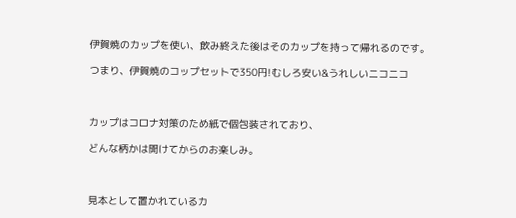伊賀焼のカップを使い、飲み終えた後はそのカップを持って帰れるのです。

つまり、伊賀焼のコップセットで350円!むしろ安い&うれしいニコニコ



カップはコロナ対策のため紙で個包装されており、

どんな柄かは開けてからのお楽しみ。



見本として置かれているカ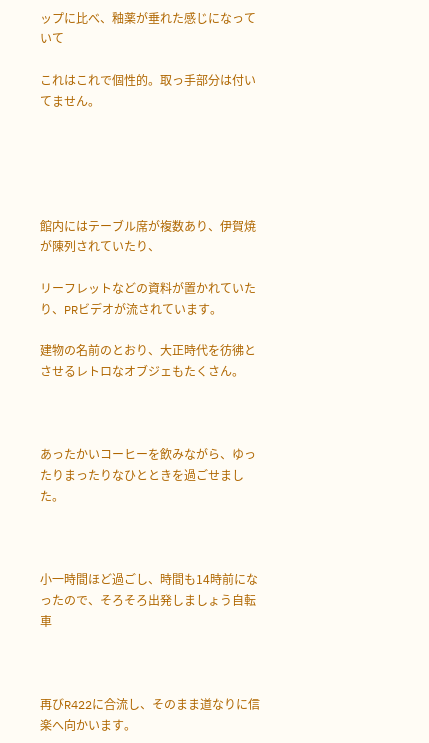ップに比べ、釉薬が垂れた感じになっていて

これはこれで個性的。取っ手部分は付いてません。





館内にはテーブル席が複数あり、伊賀焼が陳列されていたり、

リーフレットなどの資料が置かれていたり、PRビデオが流されています。

建物の名前のとおり、大正時代を彷彿とさせるレトロなオブジェもたくさん。



あったかいコーヒーを飲みながら、ゆったりまったりなひとときを過ごせました。



小一時間ほど過ごし、時間も14時前になったので、そろそろ出発しましょう自転車



再びR422に合流し、そのまま道なりに信楽へ向かいます。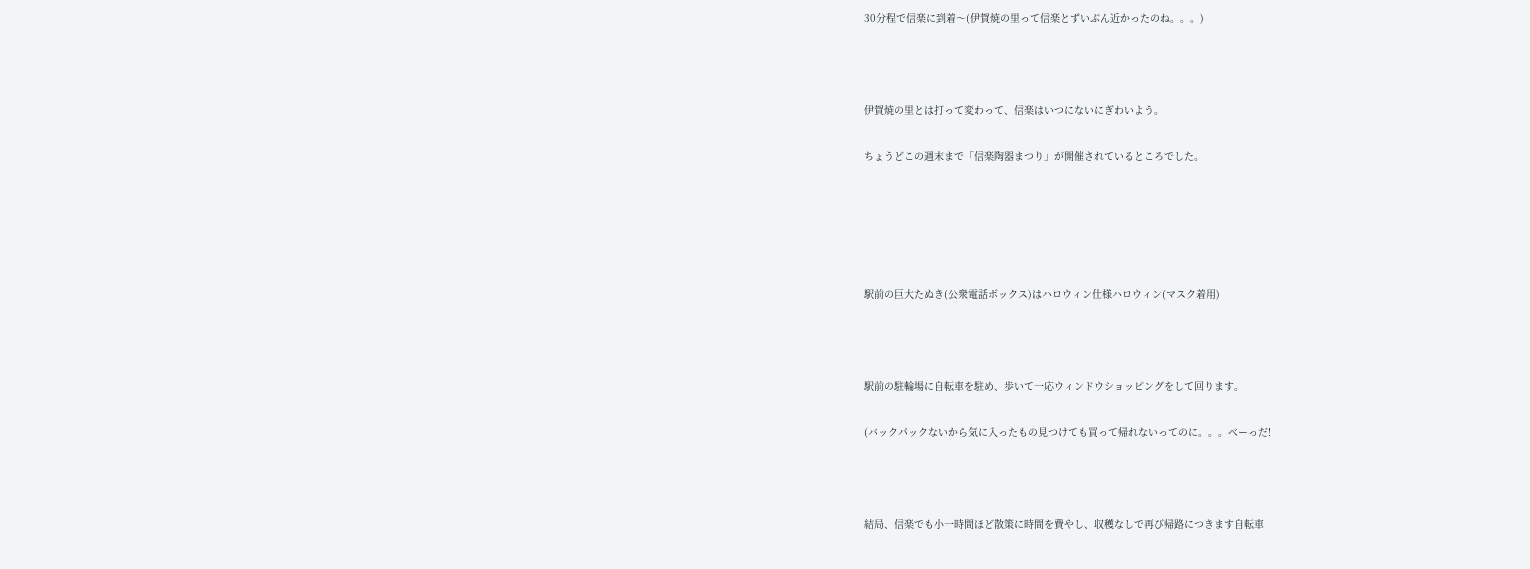30分程で信楽に到着〜(伊賀焼の里って信楽とずいぶん近かったのね。。。)



伊賀焼の里とは打って変わって、信楽はいつにないにぎわいよう。

ちょうどこの週末まで「信楽陶器まつり」が開催されているところでした。





駅前の巨大たぬき(公衆電話ボックス)はハロウィン仕様ハロウィン(マスク着用)



駅前の駐輪場に自転車を駐め、歩いて一応ウィンドウショッピングをして回ります。

(バックパックないから気に入ったもの見つけても買って帰れないってのに。。。べーっだ!



結局、信楽でも小一時間ほど散策に時間を費やし、収穫なしで再び帰路につきます自転車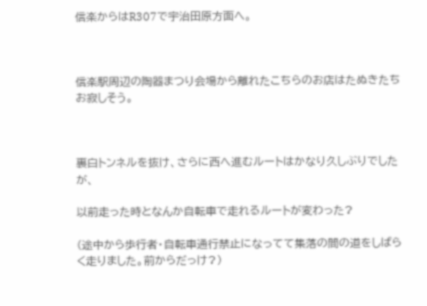信楽からはR307で宇治田原方面へ。



信楽駅周辺の陶器まつり会場から離れたこちらのお店はたぬきたちお寂しそう。



裏白トンネルを抜け、さらに西へ進むルートはかなり久しぶりでしたが、

以前走った時となんか自転車で走れるルートが変わった?

(途中から歩行者・自転車通行禁止になってて集落の間の道をしばらく走りました。前からだっけ?)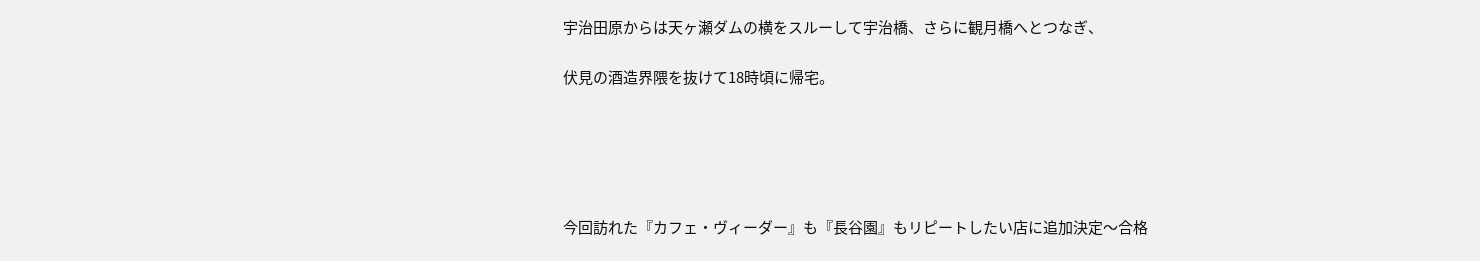宇治田原からは天ヶ瀬ダムの横をスルーして宇治橋、さらに観月橋へとつなぎ、

伏見の酒造界隈を抜けて18時頃に帰宅。





今回訪れた『カフェ・ヴィーダー』も『長谷園』もリピートしたい店に追加決定〜合格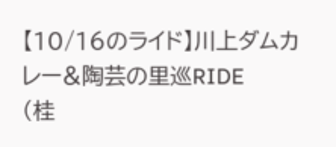【10/16のライド】川上ダムカレー&陶芸の里巡RIDE
(桂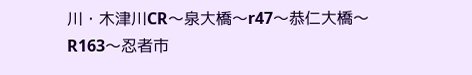川・木津川CR〜泉大橋〜r47〜恭仁大橋〜R163〜忍者市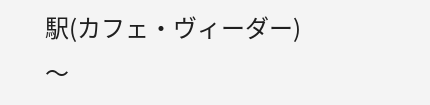駅(カフェ・ヴィーダー)〜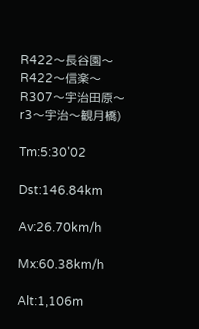R422〜長谷園〜R422〜信楽〜R307〜宇治田原〜r3〜宇治〜観月橋)

Tm:5:30'02

Dst:146.84km

Av:26.70km/h

Mx:60.38km/h

Alt:1,106m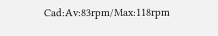Cad:Av:83rpm/Max:118rpm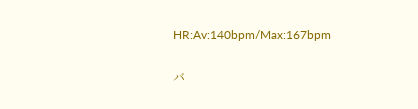HR:Av:140bpm/Max:167bpm

バ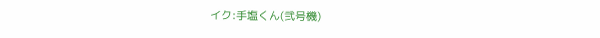イク:手塩くん(弐号機)